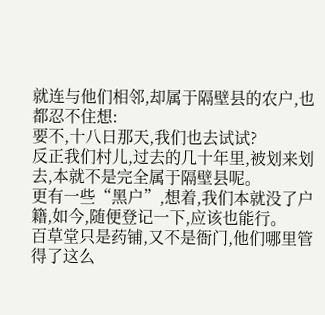就连与他们相邻,却属于隔壁县的农户,也都忍不住想:
要不,十八日那天,我们也去试试?
反正我们村儿,过去的几十年里,被划来划去,本就不是完全属于隔壁县呢。
更有一些“黑户”,想着,我们本就没了户籍,如今,随便登记一下,应该也能行。
百草堂只是药铺,又不是衙门,他们哪里管得了这么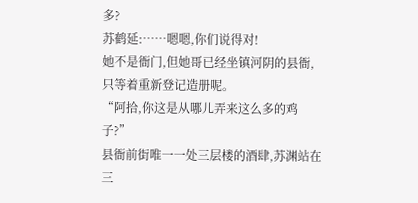多?
苏鹤延:……嗯嗯,你们说得对!
她不是衙门,但她哥已经坐镇河阴的县衙,只等着重新登记造册呢。
“阿拾,你这是从哪儿弄来这么多的鸡子?”
县衙前街唯一一处三层楼的酒肆,苏渊站在三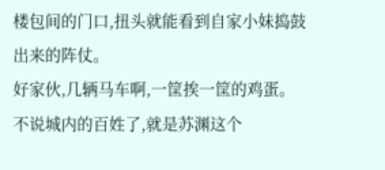楼包间的门口,扭头就能看到自家小妹捣鼓出来的阵仗。
好家伙,几辆马车啊,一筐挨一筐的鸡蛋。
不说城内的百姓了,就是苏渊这个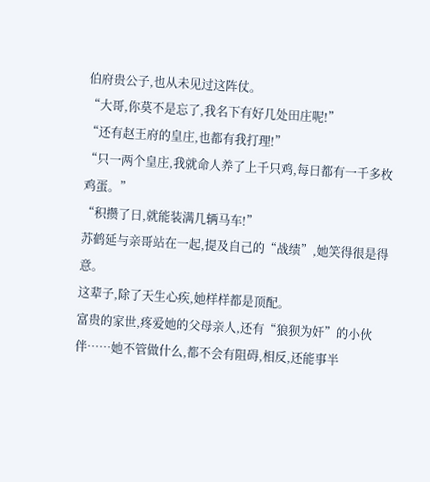伯府贵公子,也从未见过这阵仗。
“大哥,你莫不是忘了,我名下有好几处田庄呢!”
“还有赵王府的皇庄,也都有我打理!”
“只一两个皇庄,我就命人养了上千只鸡,每日都有一千多枚鸡蛋。”
“积攒了日,就能装满几辆马车!”
苏鹤延与亲哥站在一起,提及自己的“战绩”,她笑得很是得意。
这辈子,除了天生心疾,她样样都是顶配。
富贵的家世,疼爱她的父母亲人,还有“狼狈为奸”的小伙伴……她不管做什么,都不会有阻碍,相反,还能事半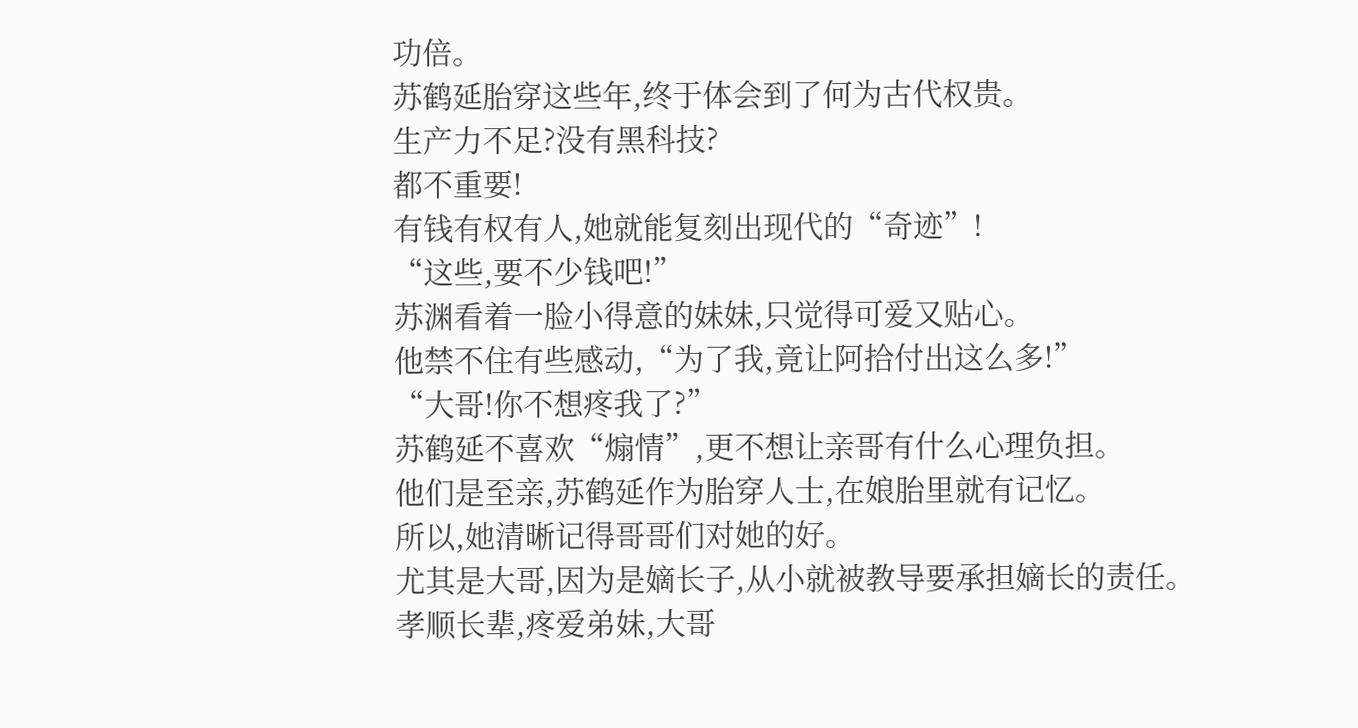功倍。
苏鹤延胎穿这些年,终于体会到了何为古代权贵。
生产力不足?没有黑科技?
都不重要!
有钱有权有人,她就能复刻出现代的“奇迹”!
“这些,要不少钱吧!”
苏渊看着一脸小得意的妹妹,只觉得可爱又贴心。
他禁不住有些感动,“为了我,竟让阿拾付出这么多!”
“大哥!你不想疼我了?”
苏鹤延不喜欢“煽情”,更不想让亲哥有什么心理负担。
他们是至亲,苏鹤延作为胎穿人士,在娘胎里就有记忆。
所以,她清晰记得哥哥们对她的好。
尤其是大哥,因为是嫡长子,从小就被教导要承担嫡长的责任。
孝顺长辈,疼爱弟妹,大哥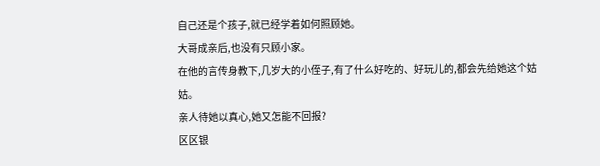自己还是个孩子,就已经学着如何照顾她。
大哥成亲后,也没有只顾小家。
在他的言传身教下,几岁大的小侄子,有了什么好吃的、好玩儿的,都会先给她这个姑姑。
亲人待她以真心,她又怎能不回报?
区区银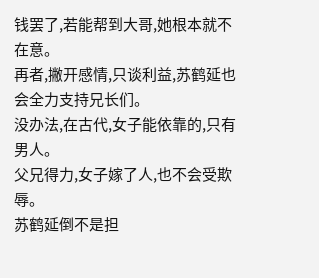钱罢了,若能帮到大哥,她根本就不在意。
再者,撇开感情,只谈利益,苏鹤延也会全力支持兄长们。
没办法,在古代,女子能依靠的,只有男人。
父兄得力,女子嫁了人,也不会受欺辱。
苏鹤延倒不是担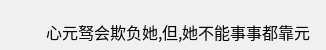心元驽会欺负她,但,她不能事事都靠元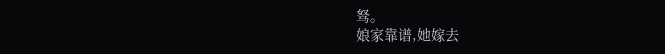驽。
娘家靠谱,她嫁去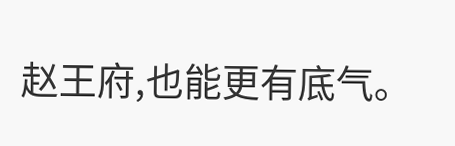赵王府,也能更有底气。